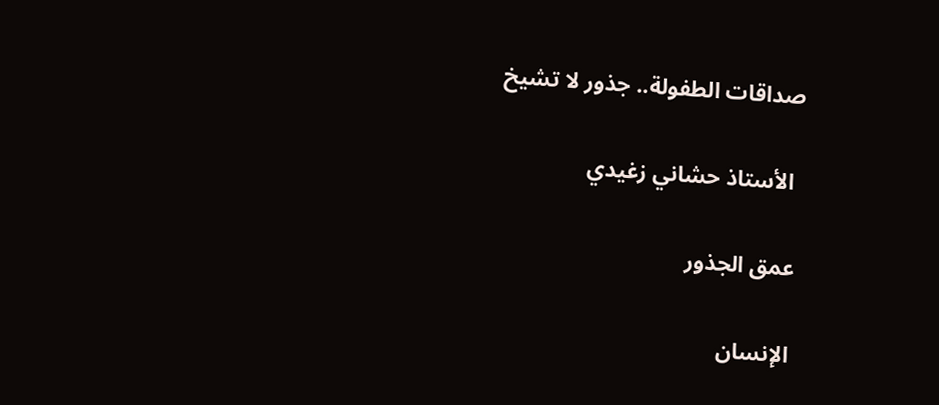صداقات الطفولة.. جذور لا تشيخ

 الأستاذ حشاني زغيدي

عمق الجذور

الإنسان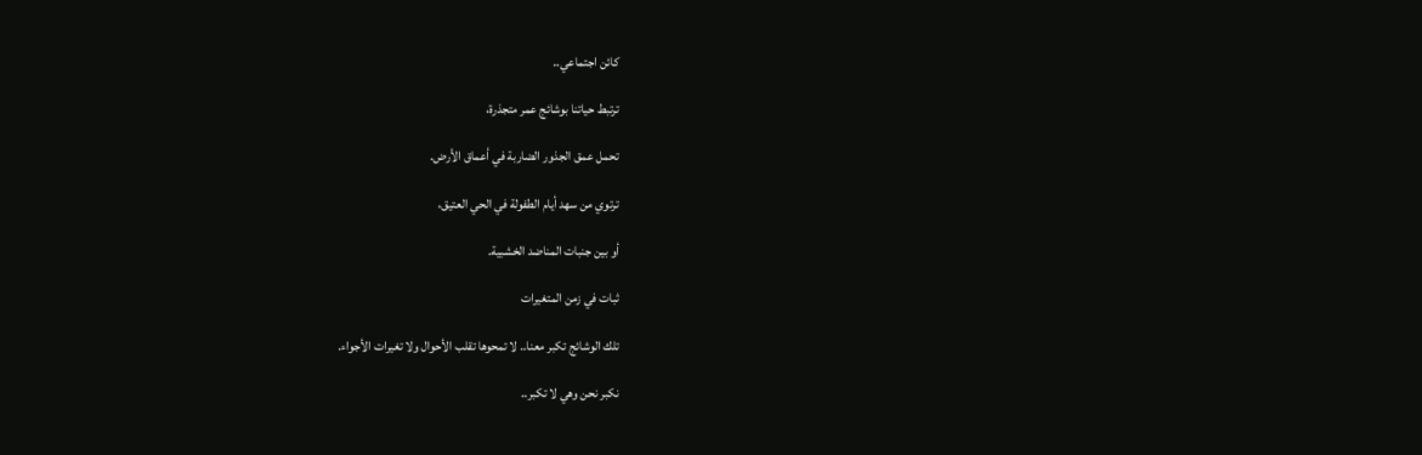كائن اجتماعي..

ترتبط حياتنا بوشائج عمر متجذرة،

تحمل عمق الجذور الضاربة في أعماق الأرض.

ترتوي من سهد أيام الطفولة في الحي العتيق،

أو بين جنبات المناضد الخشبية.

ثبات في زمن المتغيرات

تلك الوشائج تكبر معنا.. لا تمحوها تقلب الأحوال ولا تغيرات الأجواء.

نكبر نحن وهي لا تكبر..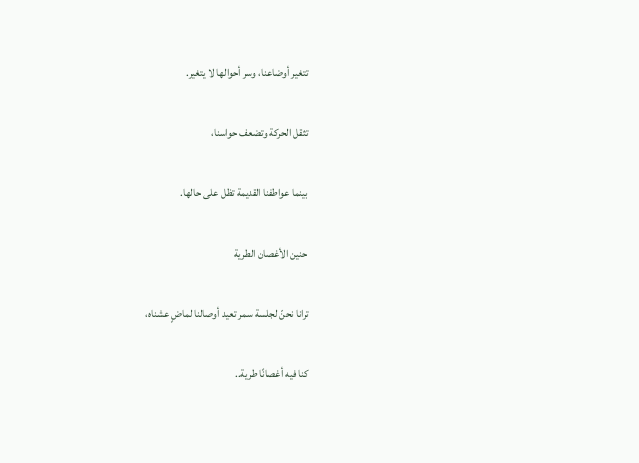تتغير أوضاعنا، وسر أحوالها لا يتغير.

تثقل الحركة وتضعف حواسنا،

بينما عواطفنا القديمة تظل على حالها.

حنين الأغصان الطرية

ترانا نحنّ لجلسة سمر تعيد أوصالنا لماضٍ عشناه،

كنا فيه أغصانًا طرية..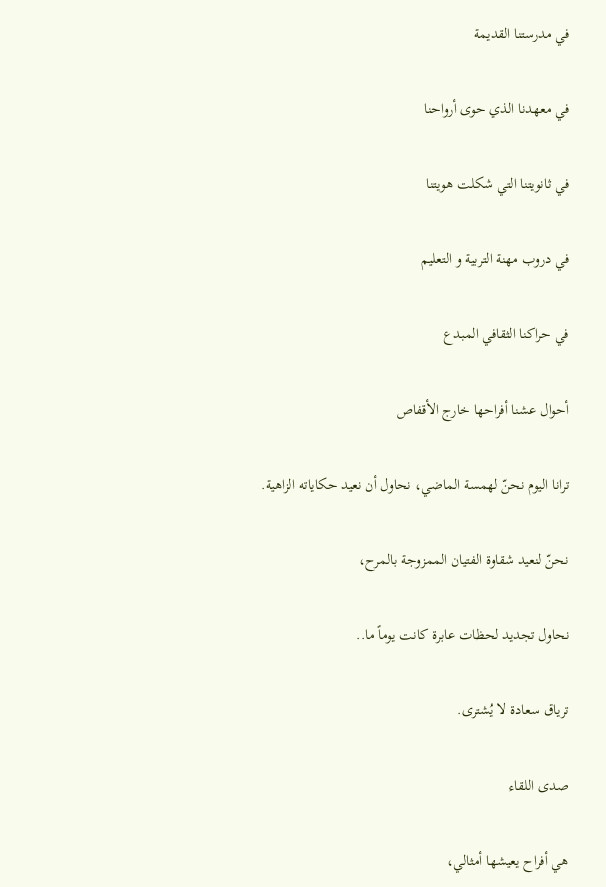في مدرستنا القديمة

في معهدنا الذي حوى أرواحنا

في ثانويتنا التي شكلت هويتنا

في دروب مهنة التربية و التعليم

في حراكنا الثقافي المبدع

أحوال عشنا أفراحها خارج الأقفاص

ترانا اليوم نحنّ لهمسة الماضي، نحاول أن نعيد حكاياته الزاهية.

نحنّ لنعيد شقاوة الفتيان الممزوجة بالمرح،

نحاول تجديد لحظات عابرة كانت يوماً ما..

ترياق سعادة لا يُشترى.

صدى اللقاء

هي أفراح يعيشها أمثالي،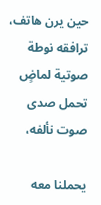حين يرن هاتف، ترافقه نوطة صوتية لماضٍ تحمل صدى صوت نألفه،

يحملنا معه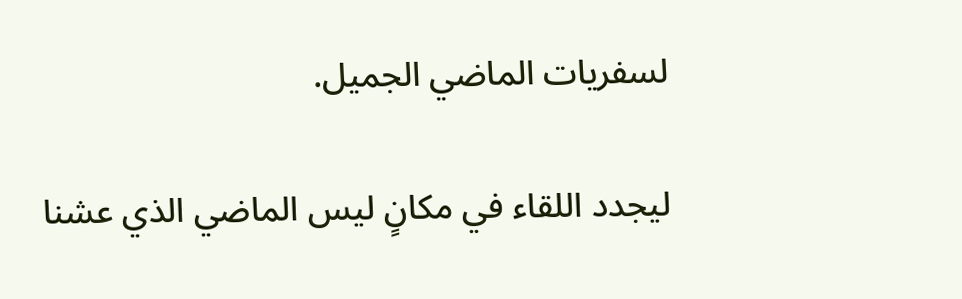لسفريات الماضي الجميل.

ليجدد اللقاء في مكانٍ ليس الماضي الذي عشنا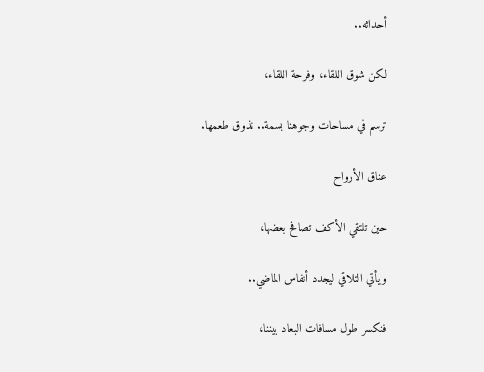أحداثه..

لكن شوق اللقاء، وفرحة اللقاء،

ترسم في مساحات وجوهنا بسمة.. نذوق طعمها.

عناق الأرواح

حين تلتقي الأكف تصافح بعضها،

ويأتي التلاقي ليجدد أنفاس الماضي..

فنكسر طول مسافات البعاد بيننا،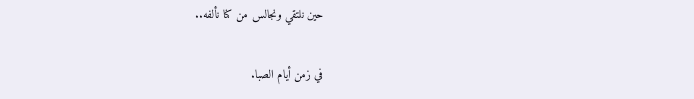حين نلتقي ونجالس من كنا نألفه..

في زمن أيام الصبا.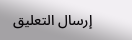إرسال التعليق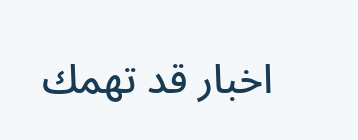اخبار قد تهمك